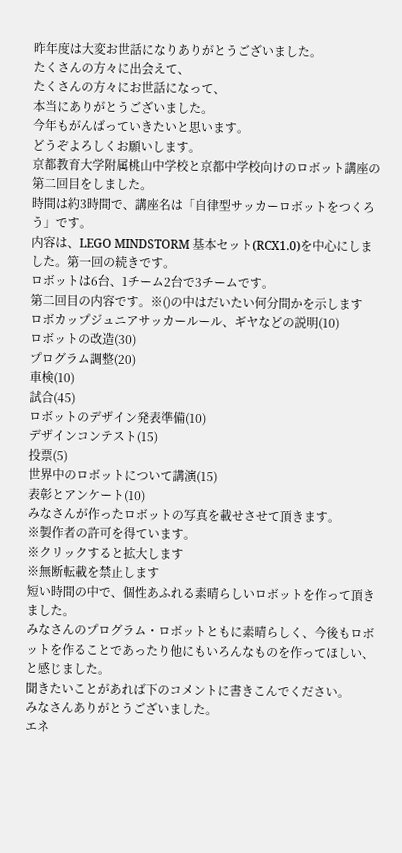昨年度は大変お世話になりありがとうございました。
たくさんの方々に出会えて、
たくさんの方々にお世話になって、
本当にありがとうございました。
今年もがんばっていきたいと思います。
どうぞよろしくお願いします。
京都教育大学附属桃山中学校と京都中学校向けのロボット講座の第二回目をしました。
時間は約3時間で、講座名は「自律型サッカーロボットをつくろう」です。
内容は、LEGO MINDSTORM 基本セット(RCX1.0)を中心にしました。第一回の続きです。
ロボットは6台、1チーム2台で3チームです。
第二回目の内容です。※()の中はだいたい何分間かを示します
ロボカップジュニアサッカールール、ギヤなどの説明(10)
ロボットの改造(30)
プログラム調整(20)
車検(10)
試合(45)
ロボットのデザイン発表準備(10)
デザインコンテスト(15)
投票(5)
世界中のロボットについて講演(15)
表彰とアンケート(10)
みなさんが作ったロボットの写真を載せさせて頂きます。
※製作者の許可を得ています。
※クリックすると拡大します
※無断転載を禁止します
短い時間の中で、個性あふれる素晴らしいロボットを作って頂きました。
みなさんのプログラム・ロボットともに素晴らしく、今後もロボットを作ることであったり他にもいろんなものを作ってほしい、と感じました。
聞きたいことがあれば下のコメントに書きこんでください。
みなさんありがとうございました。
エネ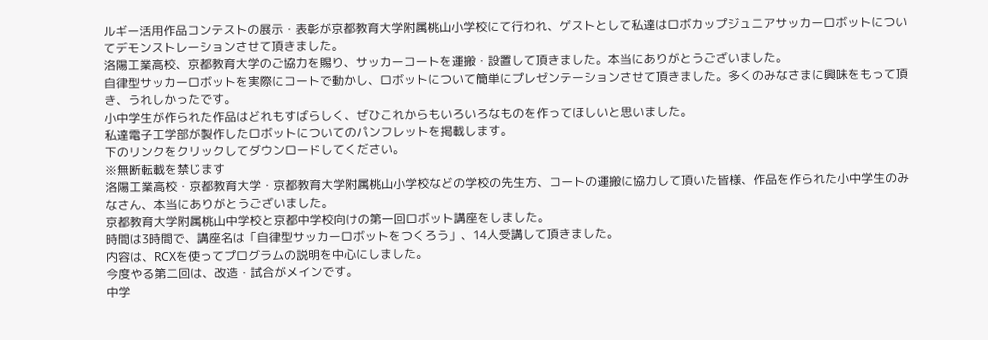ルギー活用作品コンテストの展示・表彰が京都教育大学附属桃山小学校にて行われ、ゲストとして私達はロボカップジュニアサッカーロボットについてデモンストレーションさせて頂きました。
洛陽工業高校、京都教育大学のご協力を賜り、サッカーコートを運搬・設置して頂きました。本当にありがとうございました。
自律型サッカーロボットを実際にコートで動かし、ロボットについて簡単にプレゼンテーションさせて頂きました。多くのみなさまに興味をもって頂き、うれしかったです。
小中学生が作られた作品はどれもすばらしく、ぜひこれからもいろいろなものを作ってほしいと思いました。
私達電子工学部が製作したロボットについてのパンフレットを掲載します。
下のリンクをクリックしてダウンロードしてください。
※無断転載を禁じます
洛陽工業高校・京都教育大学・京都教育大学附属桃山小学校などの学校の先生方、コートの運搬に協力して頂いた皆様、作品を作られた小中学生のみなさん、本当にありがとうございました。
京都教育大学附属桃山中学校と京都中学校向けの第一回ロボット講座をしました。
時間は3時間で、講座名は「自律型サッカーロボットをつくろう」、14人受講して頂きました。
内容は、RCXを使ってプログラムの説明を中心にしました。
今度やる第二回は、改造・試合がメインです。
中学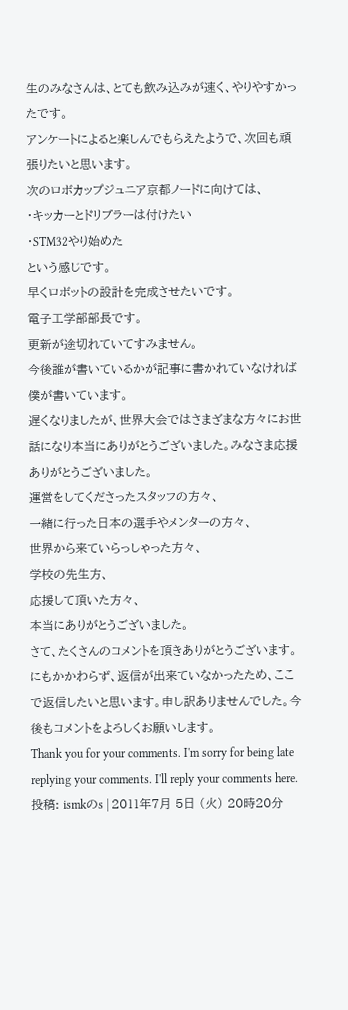生のみなさんは、とても飲み込みが速く、やりやすかったです。
アンケートによると楽しんでもらえたようで、次回も頑張りたいと思います。
次のロボカップジュニア京都ノードに向けては、
・キッカーとドリブラーは付けたい
・STM32やり始めた
という感じです。
早くロボットの設計を完成させたいです。
電子工学部部長です。
更新が途切れていてすみません。
今後誰が書いているかが記事に書かれていなければ僕が書いています。
遅くなりましたが、世界大会ではさまざまな方々にお世話になり本当にありがとうございました。みなさま応援ありがとうございました。
運営をしてくださったスタッフの方々、
一緒に行った日本の選手やメンターの方々、
世界から来ていらっしゃった方々、
学校の先生方、
応援して頂いた方々、
本当にありがとうございました。
さて、たくさんのコメントを頂きありがとうございます。にもかかわらず、返信が出来ていなかったため、ここで返信したいと思います。申し訳ありませんでした。今後もコメントをよろしくお願いします。
Thank you for your comments. I'm sorry for being late replying your comments. I'll reply your comments here.
投稿: ismkのs | 2011年7月 5日 (火) 20時20分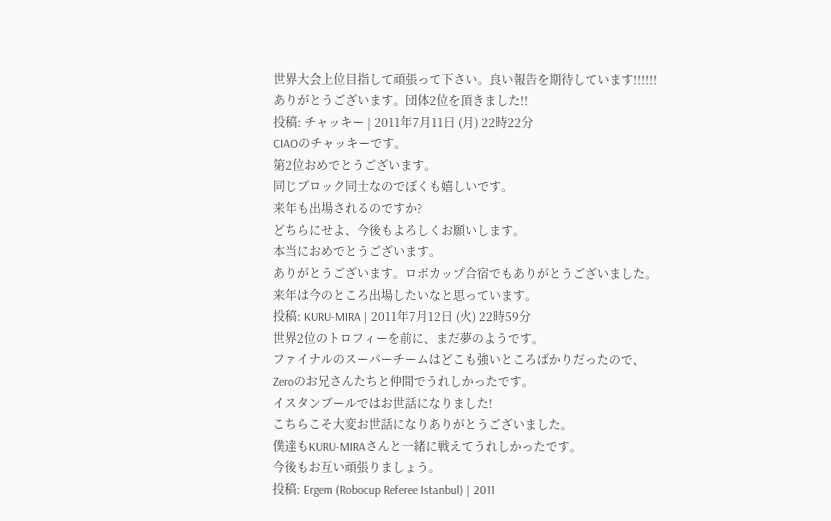世界大会上位目指して頑張って下さい。良い報告を期待しています!!!!!!
ありがとうございます。団体2位を頂きました!!
投稿: チャッキー | 2011年7月11日 (月) 22時22分
CIAOのチャッキーです。
第2位おめでとうございます。
同じブロック同士なのでぼくも嬉しいです。
来年も出場されるのですか?
どちらにせよ、今後もよろしくお願いします。
本当におめでとうございます。
ありがとうございます。ロボカップ合宿でもありがとうございました。来年は今のところ出場したいなと思っています。
投稿: KURU-MIRA | 2011年7月12日 (火) 22時59分
世界2位のトロフィーを前に、まだ夢のようです。
ファイナルのスーパーチームはどこも強いところばかりだったので、
Zeroのお兄さんたちと仲間でうれしかったです。
イスタンブールではお世話になりました!
こちらこそ大変お世話になりありがとうございました。
僕達もKURU-MIRAさんと一緒に戦えてうれしかったです。
今後もお互い頑張りましょう。
投稿: Ergem (Robocup Referee Istanbul) | 2011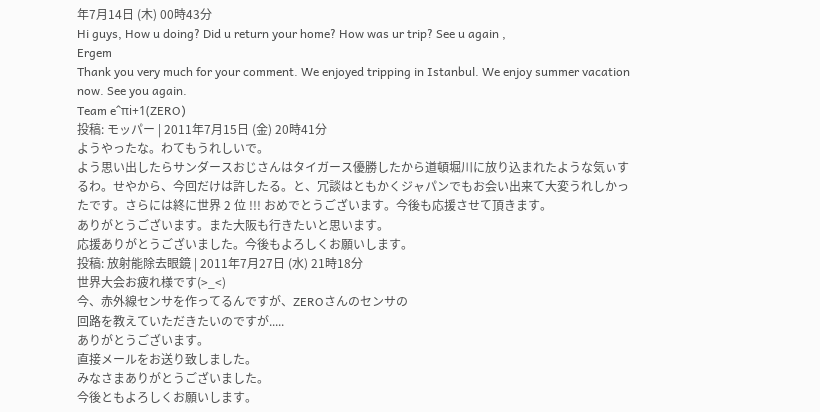年7月14日 (木) 00時43分
Hi guys, How u doing? Did u return your home? How was ur trip? See u again ,
Ergem
Thank you very much for your comment. We enjoyed tripping in Istanbul. We enjoy summer vacation now. See you again.
Team e^πi+1(ZERO)
投稿: モッパー | 2011年7月15日 (金) 20時41分
ようやったな。わてもうれしいで。
よう思い出したらサンダースおじさんはタイガース優勝したから道頓堀川に放り込まれたような気ぃするわ。せやから、今回だけは許したる。と、冗談はともかくジャパンでもお会い出来て大変うれしかったです。さらには終に世界 2 位 !!! おめでとうございます。今後も応援させて頂きます。
ありがとうございます。また大阪も行きたいと思います。
応援ありがとうございました。今後もよろしくお願いします。
投稿: 放射能除去眼鏡 | 2011年7月27日 (水) 21時18分
世界大会お疲れ様です(>_<)
今、赤外線センサを作ってるんですが、ZEROさんのセンサの
回路を教えていただきたいのですが.....
ありがとうございます。
直接メールをお送り致しました。
みなさまありがとうございました。
今後ともよろしくお願いします。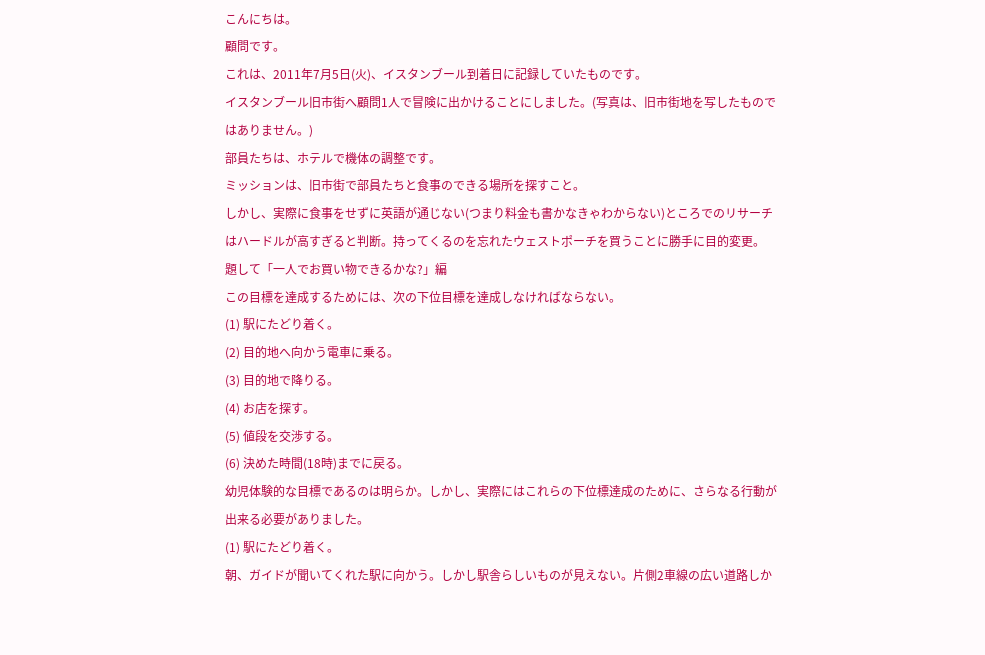こんにちは。
顧問です。
これは、2011年7月5日(火)、イスタンブール到着日に記録していたものです。
イスタンブール旧市街へ顧問1人で冒険に出かけることにしました。(写真は、旧市街地を写したものではありません。)
部員たちは、ホテルで機体の調整です。
ミッションは、旧市街で部員たちと食事のできる場所を探すこと。
しかし、実際に食事をせずに英語が通じない(つまり料金も書かなきゃわからない)ところでのリサーチはハードルが高すぎると判断。持ってくるのを忘れたウェストポーチを買うことに勝手に目的変更。
題して「一人でお買い物できるかな?」編
この目標を達成するためには、次の下位目標を達成しなければならない。
(1) 駅にたどり着く。
(2) 目的地へ向かう電車に乗る。
(3) 目的地で降りる。
(4) お店を探す。
(5) 値段を交渉する。
(6) 決めた時間(18時)までに戻る。
幼児体験的な目標であるのは明らか。しかし、実際にはこれらの下位標達成のために、さらなる行動が出来る必要がありました。
(1) 駅にたどり着く。
朝、ガイドが聞いてくれた駅に向かう。しかし駅舎らしいものが見えない。片側2車線の広い道路しか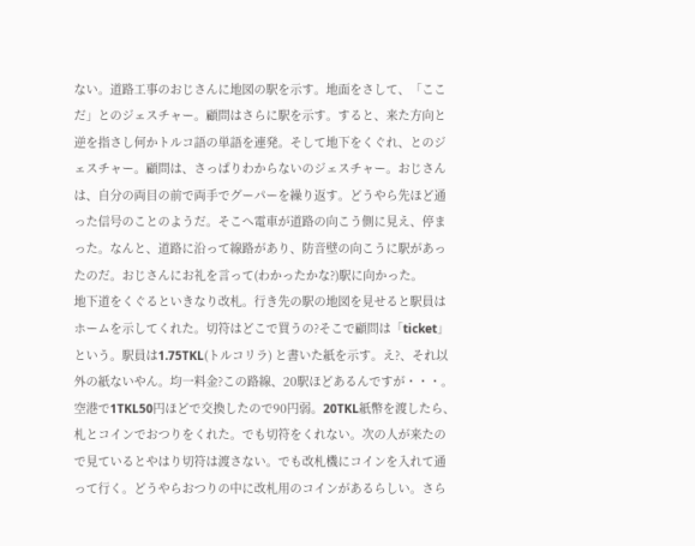ない。道路工事のおじさんに地図の駅を示す。地面をさして、「ここだ」とのジェスチャー。顧問はさらに駅を示す。すると、来た方向と逆を指さし何かトルコ語の単語を連発。そして地下をくぐれ、とのジェスチャー。顧問は、さっぱりわからないのジェスチャー。おじさんは、自分の両目の前で両手でグーパーを繰り返す。どうやら先ほど通った信号のことのようだ。そこへ電車が道路の向こう側に見え、停まった。なんと、道路に沿って線路があり、防音壁の向こうに駅があったのだ。おじさんにお礼を言って(わかったかな?)駅に向かった。
地下道をくぐるといきなり改札。行き先の駅の地図を見せると駅員はホームを示してくれた。切符はどこで買うの?そこで顧問は「ticket」という。駅員は1.75TKL(トルコリラ) と書いた紙を示す。え?、それ以外の紙ないやん。均一料金?この路線、20駅ほどあるんですが・・・。空港で1TKL50円ほどで交換したので90円弱。20TKL紙幣を渡したら、札とコインでおつりをくれた。でも切符をくれない。次の人が来たので見ているとやはり切符は渡さない。でも改札機にコインを入れて通って行く。どうやらおつりの中に改札用のコインがあるらしい。さら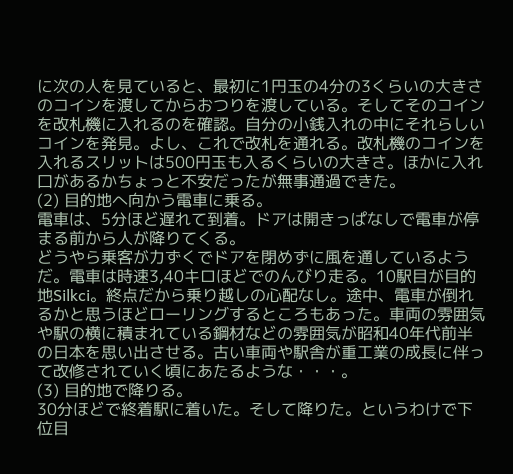に次の人を見ていると、最初に1円玉の4分の3くらいの大きさのコインを渡してからおつりを渡している。そしてそのコインを改札機に入れるのを確認。自分の小銭入れの中にそれらしいコインを発見。よし、これで改札を通れる。改札機のコインを入れるスリットは500円玉も入るくらいの大きさ。ほかに入れ口があるかちょっと不安だったが無事通過できた。
(2) 目的地へ向かう電車に乗る。
電車は、5分ほど遅れて到着。ドアは開きっぱなしで電車が停まる前から人が降りてくる。
どうやら乗客が力ずくでドアを閉めずに風を通しているようだ。電車は時速3,40キロほどでのんびり走る。10駅目が目的地Silkci。終点だから乗り越しの心配なし。途中、電車が倒れるかと思うほどローリングするところもあった。車両の雰囲気や駅の横に積まれている鋼材などの雰囲気が昭和40年代前半の日本を思い出させる。古い車両や駅舎が重工業の成長に伴って改修されていく頃にあたるような・・・。
(3) 目的地で降りる。
30分ほどで終着駅に着いた。そして降りた。というわけで下位目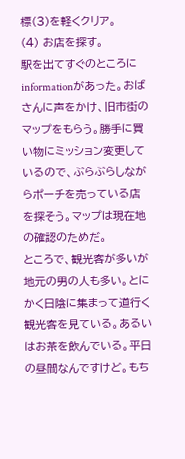標(3)を軽くクリア。
(4) お店を探す。
駅を出てすぐのところにinformationがあった。おばさんに声をかけ、旧市街のマップをもらう。勝手に買い物にミッション変更しているので、ぶらぶらしながらポーチを売っている店を探そう。マップは現在地の確認のためだ。
ところで、観光客が多いが地元の男の人も多い。とにかく日陰に集まって道行く観光客を見ている。あるいはお茶を飲んでいる。平日の昼間なんですけど。もち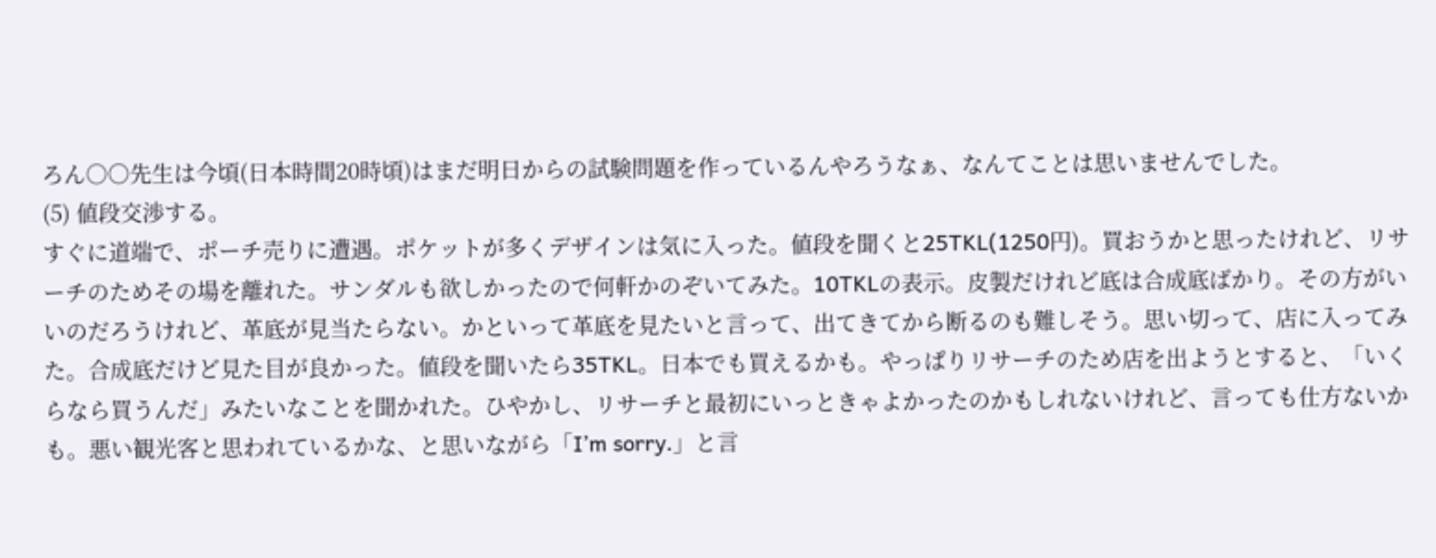ろん○○先生は今頃(日本時間20時頃)はまだ明日からの試験問題を作っているんやろうなぁ、なんてことは思いませんでした。
(5) 値段交渉する。
すぐに道端で、ポーチ売りに遭遇。ポケットが多くデザインは気に入った。値段を聞くと25TKL(1250円)。買おうかと思ったけれど、リサーチのためその場を離れた。サンダルも欲しかったので何軒かのぞいてみた。10TKLの表示。皮製だけれど底は合成底ばかり。その方がいいのだろうけれど、革底が見当たらない。かといって革底を見たいと言って、出てきてから断るのも難しそう。思い切って、店に入ってみた。合成底だけど見た目が良かった。値段を聞いたら35TKL。日本でも買えるかも。やっぱりリサーチのため店を出ようとすると、「いくらなら買うんだ」みたいなことを聞かれた。ひやかし、リサーチと最初にいっときゃよかったのかもしれないけれど、言っても仕方ないかも。悪い観光客と思われているかな、と思いながら「I’m sorry.」と言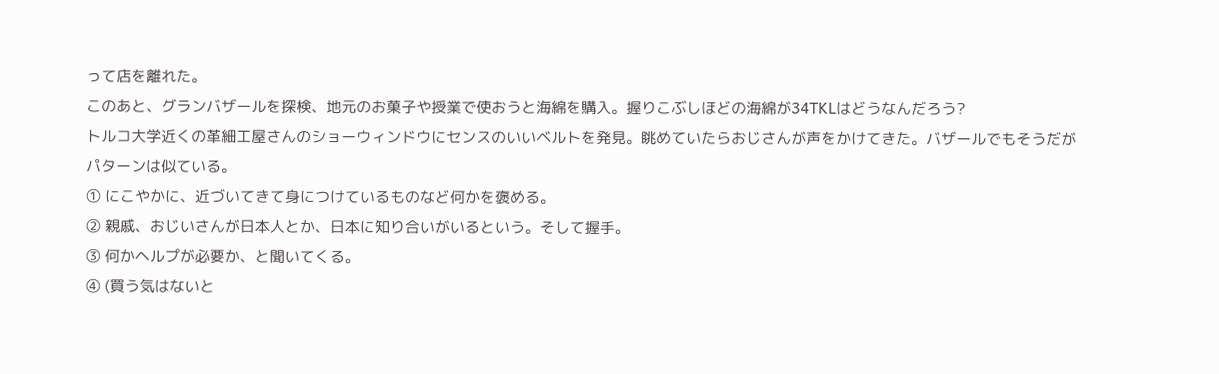って店を離れた。
このあと、グランバザールを探検、地元のお菓子や授業で使おうと海綿を購入。握りこぶしほどの海綿が34TKLはどうなんだろう?
トルコ大学近くの革細工屋さんのショーウィンドウにセンスのいいベルトを発見。眺めていたらおじさんが声をかけてきた。バザールでもそうだがパターンは似ている。
① にこやかに、近づいてきて身につけているものなど何かを褒める。
② 親戚、おじいさんが日本人とか、日本に知り合いがいるという。そして握手。
③ 何かヘルプが必要か、と聞いてくる。
④ (買う気はないと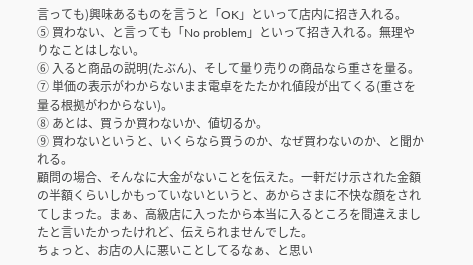言っても)興味あるものを言うと「OK」といって店内に招き入れる。
⑤ 買わない、と言っても「No problem」といって招き入れる。無理やりなことはしない。
⑥ 入ると商品の説明(たぶん)、そして量り売りの商品なら重さを量る。
⑦ 単価の表示がわからないまま電卓をたたかれ値段が出てくる(重さを量る根拠がわからない)。
⑧ あとは、買うか買わないか、値切るか。
⑨ 買わないというと、いくらなら買うのか、なぜ買わないのか、と聞かれる。
顧問の場合、そんなに大金がないことを伝えた。一軒だけ示された金額の半額くらいしかもっていないというと、あからさまに不快な顔をされてしまった。まぁ、高級店に入ったから本当に入るところを間違えましたと言いたかったけれど、伝えられませんでした。
ちょっと、お店の人に悪いことしてるなぁ、と思い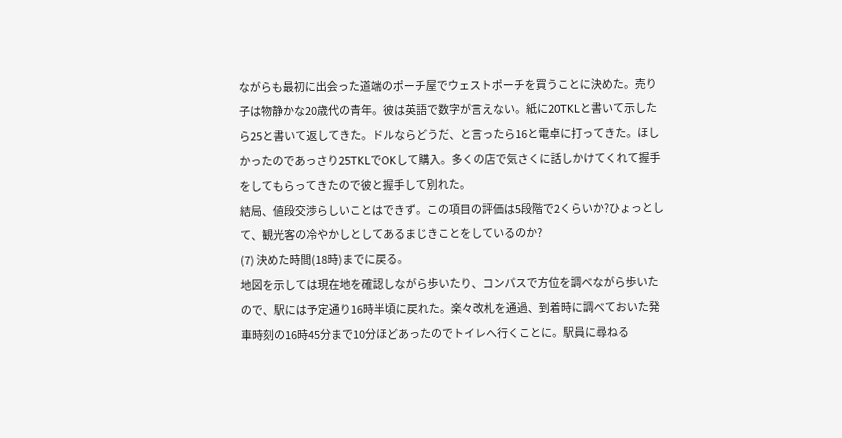ながらも最初に出会った道端のポーチ屋でウェストポーチを買うことに決めた。売り子は物静かな20歳代の青年。彼は英語で数字が言えない。紙に20TKLと書いて示したら25と書いて返してきた。ドルならどうだ、と言ったら16と電卓に打ってきた。ほしかったのであっさり25TKLでOKして購入。多くの店で気さくに話しかけてくれて握手をしてもらってきたので彼と握手して別れた。
結局、値段交渉らしいことはできず。この項目の評価は5段階で2くらいか?ひょっとして、観光客の冷やかしとしてあるまじきことをしているのか?
(7) 決めた時間(18時)までに戻る。
地図を示しては現在地を確認しながら歩いたり、コンパスで方位を調べながら歩いたので、駅には予定通り16時半頃に戻れた。楽々改札を通過、到着時に調べておいた発車時刻の16時45分まで10分ほどあったのでトイレへ行くことに。駅員に尋ねる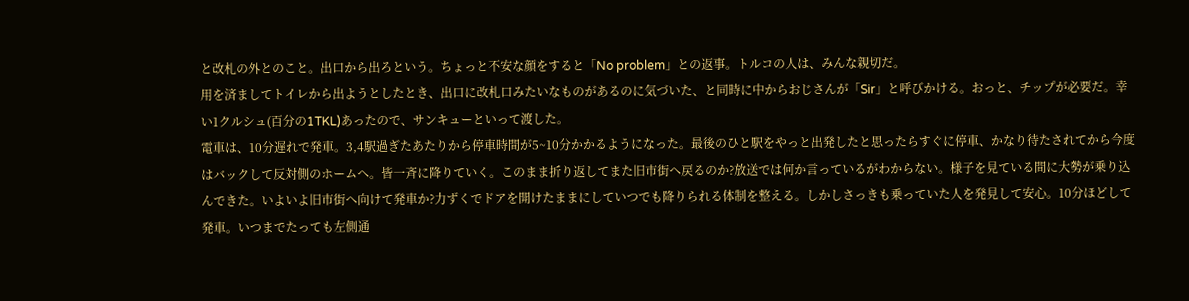と改札の外とのこと。出口から出ろという。ちょっと不安な顔をすると「No problem」との返事。トルコの人は、みんな親切だ。
用を済ましてトイレから出ようとしたとき、出口に改札口みたいなものがあるのに気づいた、と同時に中からおじさんが「Sir」と呼びかける。おっと、チップが必要だ。幸い1クルシュ(百分の1TKL)あったので、サンキューといって渡した。
電車は、10分遅れで発車。3,4駅過ぎたあたりから停車時間が5~10分かかるようになった。最後のひと駅をやっと出発したと思ったらすぐに停車、かなり待たされてから今度はバックして反対側のホームへ。皆一斉に降りていく。このまま折り返してまた旧市街へ戻るのか?放送では何か言っているがわからない。様子を見ている間に大勢が乗り込んできた。いよいよ旧市街へ向けて発車か?力ずくでドアを開けたままにしていつでも降りられる体制を整える。しかしさっきも乗っていた人を発見して安心。10分ほどして発車。いつまでたっても左側通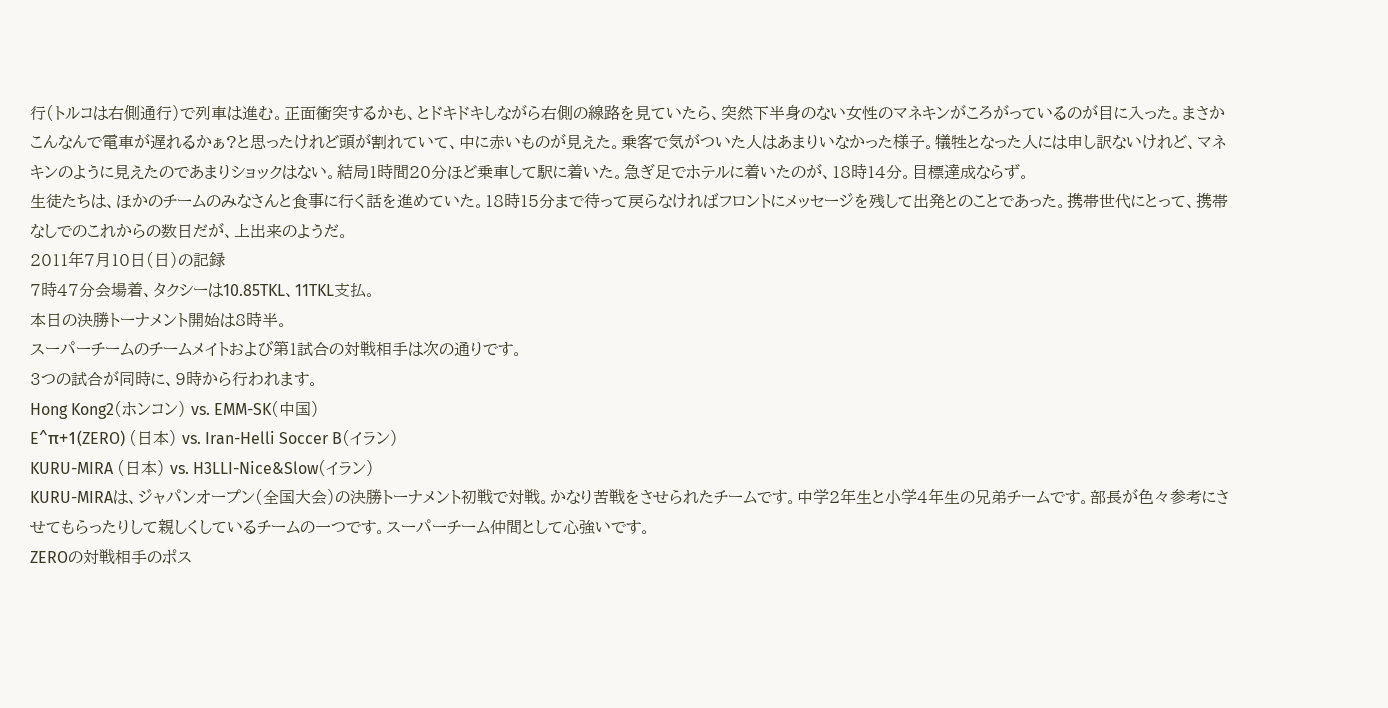行(トルコは右側通行)で列車は進む。正面衝突するかも、とドキドキしながら右側の線路を見ていたら、突然下半身のない女性のマネキンがころがっているのが目に入った。まさかこんなんで電車が遅れるかぁ?と思ったけれど頭が割れていて、中に赤いものが見えた。乗客で気がついた人はあまりいなかった様子。犠牲となった人には申し訳ないけれど、マネキンのように見えたのであまりショックはない。結局1時間20分ほど乗車して駅に着いた。急ぎ足でホテルに着いたのが、18時14分。目標達成ならず。
生徒たちは、ほかのチームのみなさんと食事に行く話を進めていた。18時15分まで待って戻らなければフロントにメッセージを残して出発とのことであった。携帯世代にとって、携帯なしでのこれからの数日だが、上出来のようだ。
2011年7月10日(日)の記録
7時47分会場着、タクシーは10.85TKL、11TKL支払。
本日の決勝トーナメント開始は8時半。
スーパーチームのチームメイトおよび第1試合の対戦相手は次の通りです。
3つの試合が同時に、9時から行われます。
Hong Kong2(ホンコン) vs. EMM-SK(中国)
E^π+1(ZERO) (日本) vs. Iran-Helli Soccer B(イラン)
KURU-MIRA (日本) vs. H3LLI-Nice&Slow(イラン)
KURU-MIRAは、ジャパンオープン(全国大会)の決勝トーナメント初戦で対戦。かなり苦戦をさせられたチームです。中学2年生と小学4年生の兄弟チームです。部長が色々参考にさせてもらったりして親しくしているチームの一つです。スーパーチーム仲間として心強いです。
ZEROの対戦相手のポス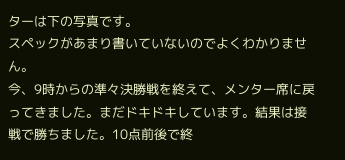ターは下の写真です。
スペックがあまり書いていないのでよくわかりません。
今、9時からの準々決勝戦を終えて、メンター席に戻ってきました。まだドキドキしています。結果は接戦で勝ちました。10点前後で終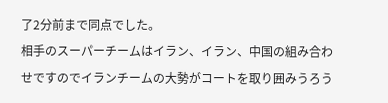了2分前まで同点でした。
相手のスーパーチームはイラン、イラン、中国の組み合わせですのでイランチームの大勢がコートを取り囲みうろう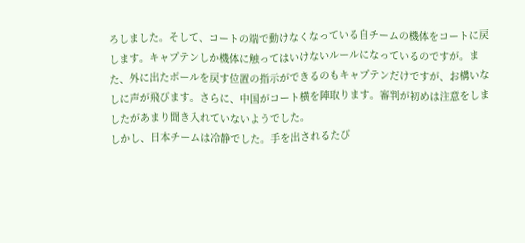ろしました。そして、コートの端で動けなくなっている自チームの機体をコートに戻します。キャプテンしか機体に触ってはいけないルールになっているのですが。また、外に出たボールを戻す位置の指示ができるのもキャプテンだけですが、お構いなしに声が飛びます。さらに、中国がコート横を陣取ります。審判が初めは注意をしましたがあまり聞き入れていないようでした。
しかし、日本チームは冷静でした。手を出されるたび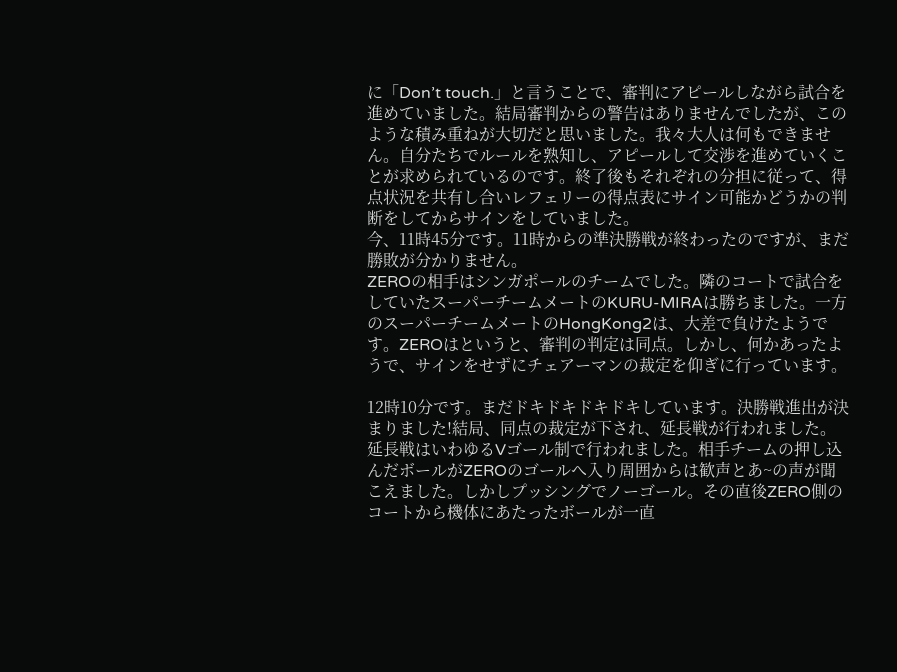に「Don’t touch.」と言うことで、審判にアピールしながら試合を進めていました。結局審判からの警告はありませんでしたが、このような積み重ねが大切だと思いました。我々大人は何もできません。自分たちでルールを熟知し、アピールして交渉を進めていくことが求められているのです。終了後もそれぞれの分担に従って、得点状況を共有し合いレフェリーの得点表にサイン可能かどうかの判断をしてからサインをしていました。
今、11時45分です。11時からの準決勝戦が終わったのですが、まだ勝敗が分かりません。
ZEROの相手はシンガポールのチームでした。隣のコートで試合をしていたスーパーチームメートのKURU-MIRAは勝ちました。一方のスーパーチームメートのHongKong2は、大差で負けたようです。ZEROはというと、審判の判定は同点。しかし、何かあったようで、サインをせずにチェアーマンの裁定を仰ぎに行っています。

12時10分です。まだドキドキドキドキしています。決勝戦進出が決まりました!結局、同点の裁定が下され、延長戦が行われました。延長戦はいわゆるVゴール制で行われました。相手チームの押し込んだボールがZEROのゴールへ入り周囲からは歓声とあ~の声が聞こえました。しかしプッシングでノーゴール。その直後ZERO側のコートから機体にあたったボールが一直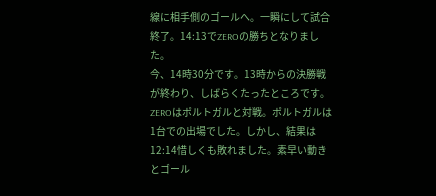線に相手側のゴールへ。一瞬にして試合終了。14:13でZEROの勝ちとなりました。
今、14時30分です。13時からの決勝戦が終わり、しばらくたったところです。ZEROはポルトガルと対戦。ポルトガルは1台での出場でした。しかし、結果は12:14惜しくも敗れました。素早い動きとゴール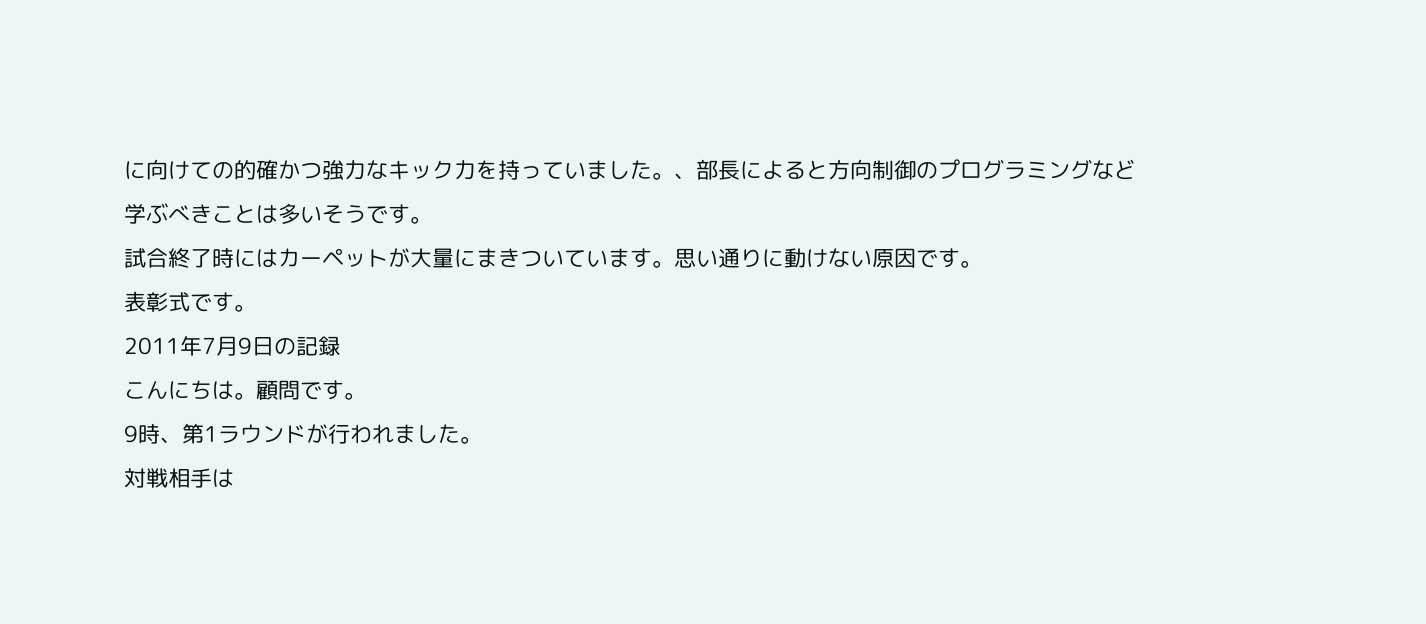に向けての的確かつ強力なキック力を持っていました。、部長によると方向制御のプログラミングなど学ぶべきことは多いそうです。
試合終了時にはカーペットが大量にまきついています。思い通りに動けない原因です。
表彰式です。
2011年7月9日の記録
こんにちは。顧問です。
9時、第1ラウンドが行われました。
対戦相手は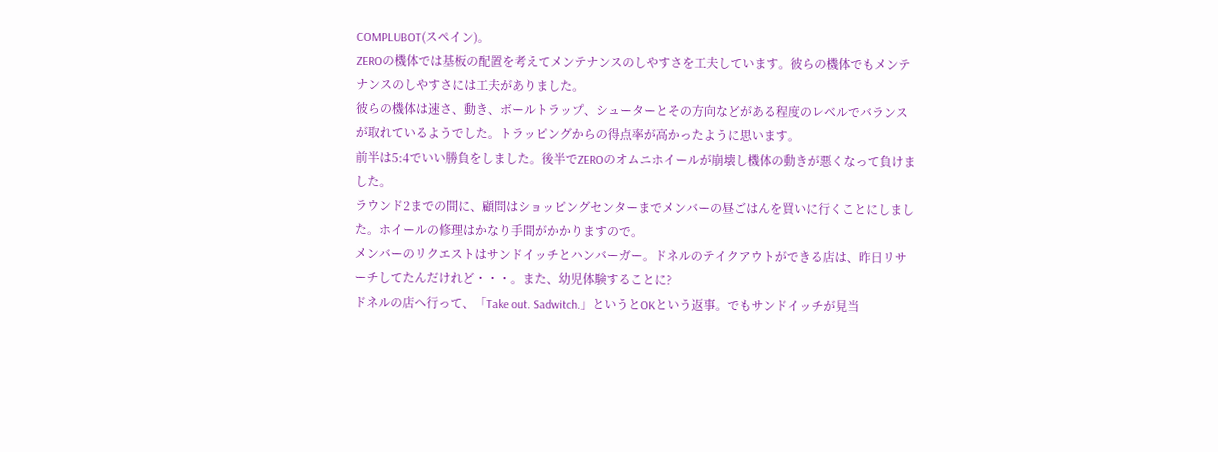COMPLUBOT(スペイン)。
ZEROの機体では基板の配置を考えてメンテナンスのしやすさを工夫しています。彼らの機体でもメンテナンスのしやすさには工夫がありました。
彼らの機体は速さ、動き、ボールトラップ、シューターとその方向などがある程度のレベルでバランスが取れているようでした。トラッピングからの得点率が高かったように思います。
前半は5:4でいい勝負をしました。後半でZEROのオムニホイールが崩壊し機体の動きが悪くなって負けました。
ラウンド2までの間に、顧問はショッピングセンターまでメンバーの昼ごはんを買いに行くことにしました。ホイールの修理はかなり手間がかかりますので。
メンバーのリクエストはサンドイッチとハンバーガー。ドネルのテイクアウトができる店は、昨日リサーチしてたんだけれど・・・。また、幼児体験することに?
ドネルの店へ行って、「Take out. Sadwitch.」というとOKという返事。でもサンドイッチが見当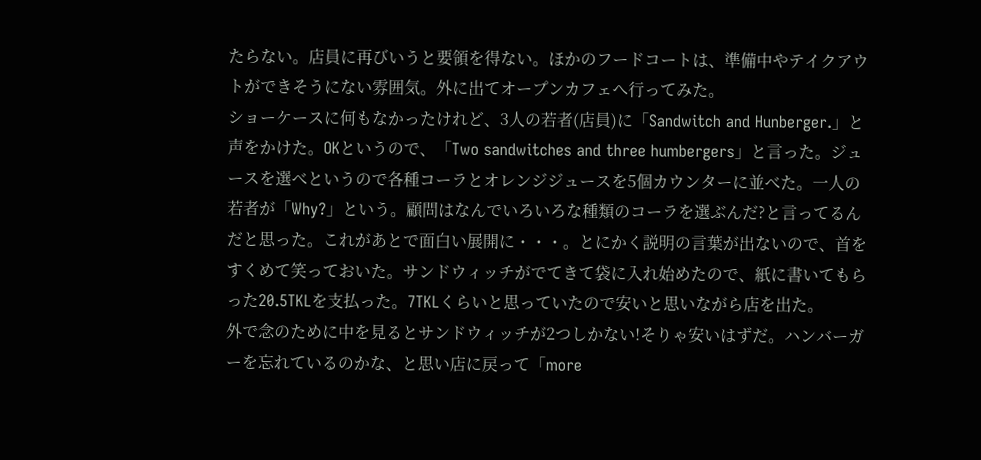たらない。店員に再びいうと要領を得ない。ほかのフードコートは、準備中やテイクアウトができそうにない雰囲気。外に出てオープンカフェへ行ってみた。
ショーケースに何もなかったけれど、3人の若者(店員)に「Sandwitch and Hunberger.」と声をかけた。OKというので、「Two sandwitches and three humbergers」と言った。ジュースを選べというので各種コーラとオレンジジュースを5個カウンターに並べた。一人の若者が「Why?」という。顧問はなんでいろいろな種類のコーラを選ぶんだ?と言ってるんだと思った。これがあとで面白い展開に・・・。とにかく説明の言葉が出ないので、首をすくめて笑っておいた。サンドウィッチがでてきて袋に入れ始めたので、紙に書いてもらった20.5TKLを支払った。7TKLくらいと思っていたので安いと思いながら店を出た。
外で念のために中を見るとサンドウィッチが2つしかない!そりゃ安いはずだ。ハンバーガーを忘れているのかな、と思い店に戻って「more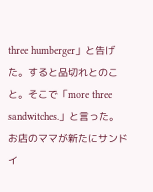three humberger」と告げた。すると品切れとのこと。そこで「more three sandwitches.」と言った。お店のママが新たにサンドイ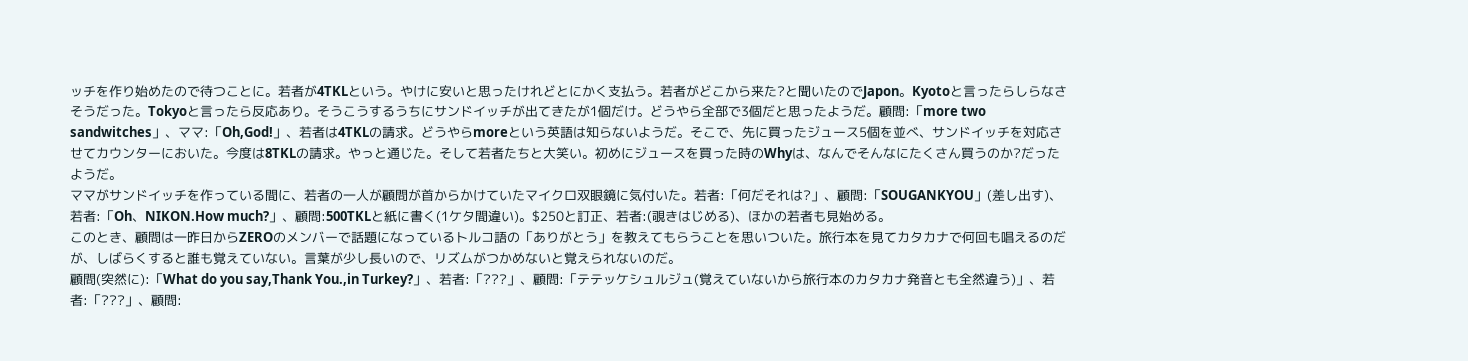ッチを作り始めたので待つことに。若者が4TKLという。やけに安いと思ったけれどとにかく支払う。若者がどこから来た?と聞いたのでJapon。Kyotoと言ったらしらなさそうだった。Tokyoと言ったら反応あり。そうこうするうちにサンドイッチが出てきたが1個だけ。どうやら全部で3個だと思ったようだ。顧問:「more two sandwitches」、ママ:「Oh,God!」、若者は4TKLの請求。どうやらmoreという英語は知らないようだ。そこで、先に買ったジュース5個を並べ、サンドイッチを対応させてカウンターにおいた。今度は8TKLの請求。やっと通じた。そして若者たちと大笑い。初めにジュースを買った時のWhyは、なんでそんなにたくさん買うのか?だったようだ。
ママがサンドイッチを作っている間に、若者の一人が顧問が首からかけていたマイクロ双眼鏡に気付いた。若者:「何だそれは?」、顧問:「SOUGANKYOU」(差し出す)、若者:「Oh、NIKON.How much?」、顧問:500TKLと紙に書く(1ケタ間違い)。$250と訂正、若者:(覗きはじめる)、ほかの若者も見始める。
このとき、顧問は一昨日からZEROのメンバーで話題になっているトルコ語の「ありがとう」を教えてもらうことを思いついた。旅行本を見てカタカナで何回も唱えるのだが、しばらくすると誰も覚えていない。言葉が少し長いので、リズムがつかめないと覚えられないのだ。
顧問(突然に):「What do you say,Thank You.,in Turkey?」、若者:「???」、顧問:「テテッケシュルジュ(覚えていないから旅行本のカタカナ発音とも全然違う)」、若者:「???」、顧問: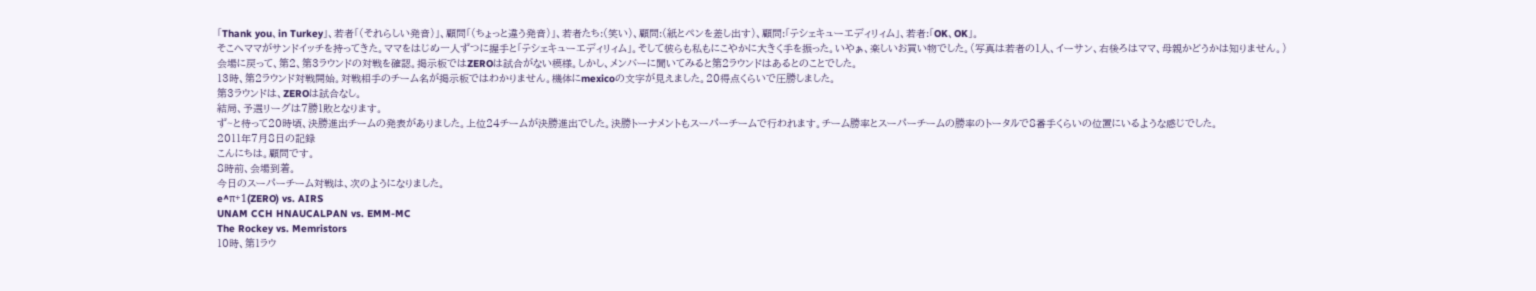「Thank you、in Turkey」、若者「(それらしい発音)」、顧問「(ちょっと違う発音)」、若者たち:(笑い)、顧問:(紙とペンを差し出す)、顧問:「テシェキューエディリィム」、若者:「OK、OK」。
そこへママがサンドイッチを持ってきた。ママをはじめ一人ずつに握手と「テシェキューエディリィム」。そして彼らも私もにこやかに大きく手を振った。いやぁ、楽しいお買い物でした。(写真は若者の1人、イーサン、右後ろはママ、母親かどうかは知りません。)
会場に戻って、第2、第3ラウンドの対戦を確認。掲示板ではZEROは試合がない模様。しかし、メンバーに聞いてみると第2ラウンドはあるとのことでした。
13時、第2ラウンド対戦開始。対戦相手のチーム名が掲示板ではわかりません。機体にmexicoの文字が見えました。20得点くらいで圧勝しました。
第3ラウンドは、ZEROは試合なし。
結局、予選リーグは7勝1敗となります。
ず~と待って20時頃、決勝進出チームの発表がありました。上位24チームが決勝進出でした。決勝トーナメントもスーパーチームで行われます。チーム勝率とスーパーチームの勝率のトータルで8番手くらいの位置にいるような感じでした。
2011年7月8日の記録
こんにちは。顧問です。
8時前、会場到着。
今日のスーパーチーム対戦は、次のようになりました。
e^π+1(ZERO) vs. AIRS
UNAM CCH HNAUCALPAN vs. EMM-MC
The Rockey vs. Memristors
10時、第1ラウ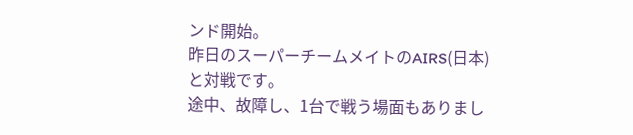ンド開始。
昨日のスーパーチームメイトのAIRS(日本)と対戦です。
途中、故障し、1台で戦う場面もありまし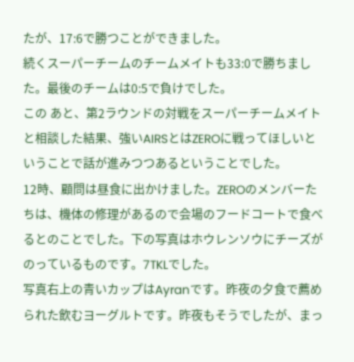たが、17:6で勝つことができました。
続くスーパーチームのチームメイトも33:0で勝ちました。最後のチームは0:5で負けでした。
この あと、第2ラウンドの対戦をスーパーチームメイトと相談した結果、強いAIRSとはZEROに戦ってほしいということで話が進みつつあるということでした。
12時、顧問は昼食に出かけました。ZEROのメンバーたちは、機体の修理があるので会場のフードコートで食べるとのことでした。下の写真はホウレンソウにチーズがのっているものです。7TKLでした。
写真右上の青いカップはAyranです。昨夜の夕食で薦められた飲むヨーグルトです。昨夜もそうでしたが、まっ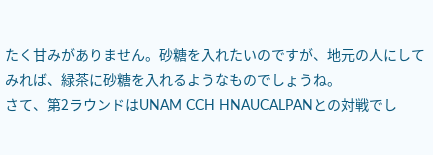たく甘みがありません。砂糖を入れたいのですが、地元の人にしてみれば、緑茶に砂糖を入れるようなものでしょうね。
さて、第2ラウンドはUNAM CCH HNAUCALPANとの対戦でし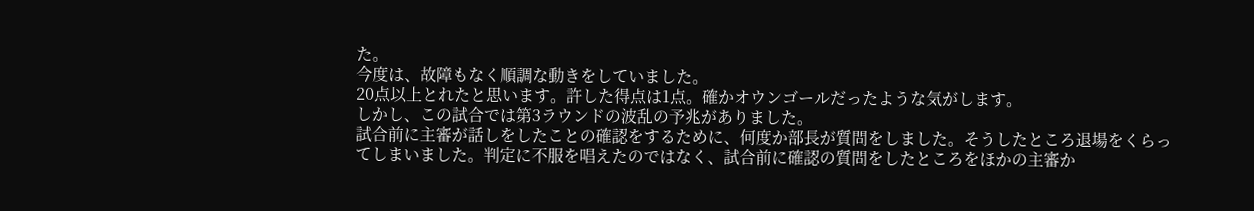た。
今度は、故障もなく順調な動きをしていました。
20点以上とれたと思います。許した得点は1点。確かオウンゴールだったような気がします。
しかし、この試合では第3ラウンドの波乱の予兆がありました。
試合前に主審が話しをしたことの確認をするために、何度か部長が質問をしました。そうしたところ退場をくらってしまいました。判定に不服を唱えたのではなく、試合前に確認の質問をしたところをほかの主審か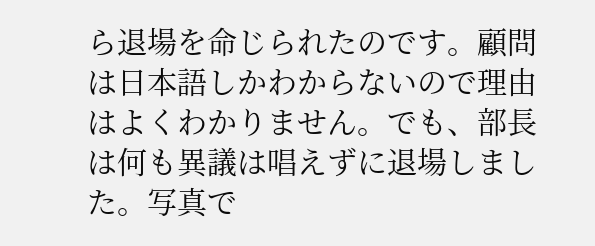ら退場を命じられたのです。顧問は日本語しかわからないので理由はよくわかりません。でも、部長は何も異議は唱えずに退場しました。写真で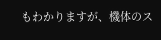もわかりますが、機体のス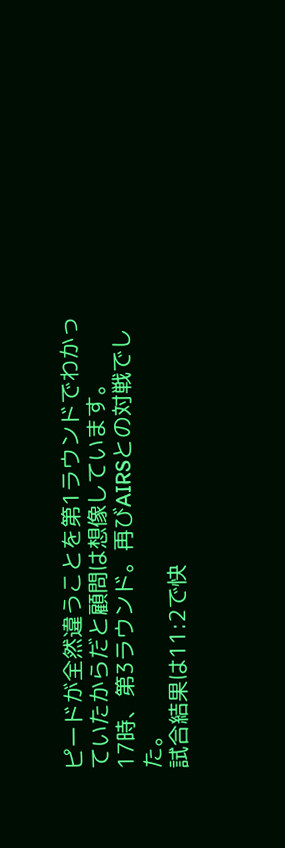ピードが全然違うことを第1ラウンドでわかっていたからだと顧問は想像しています。
17時、第3ラウンド。再びAIRSとの対戦でした。
試合結果は11:2で快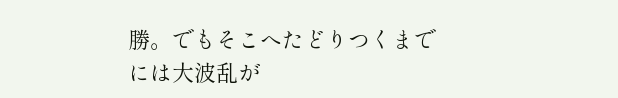勝。でもそこへたどりつくまでには大波乱が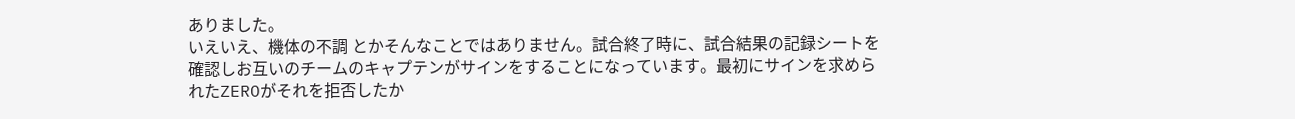ありました。
いえいえ、機体の不調 とかそんなことではありません。試合終了時に、試合結果の記録シートを確認しお互いのチームのキャプテンがサインをすることになっています。最初にサインを求められたZEROがそれを拒否したか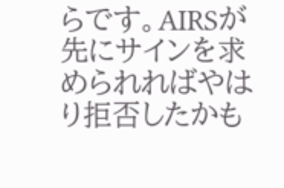らです。AIRSが先にサインを求められればやはり拒否したかも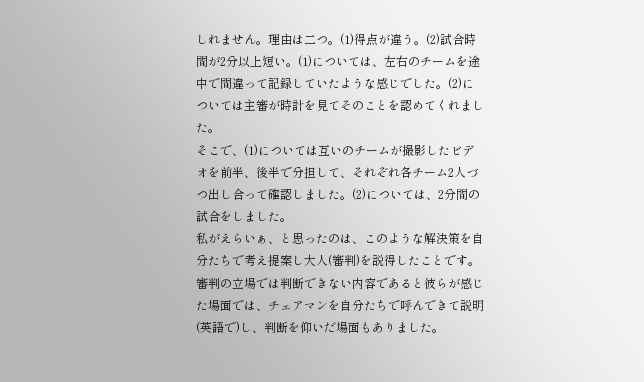しれません。理由は二つ。(1)得点が違う。(2)試合時間が2分以上短い。(1)については、左右のチームを途中で間違って記録していたような感じでした。(2)については主審が時計を見てそのことを認めてくれました。
そこで、(1)については互いのチームが撮影したビデオを前半、後半で分担して、それぞれ各チーム2人づつ出し合って確認しました。(2)については、2分間の試合をしました。
私がえらいぁ、と思ったのは、このような解決策を自分たちで考え提案し大人(審判)を説得したことです。審判の立場では判断できない内容であると彼らが感じた場面では、チェアマンを自分たちで呼んできて説明(英語で)し、判断を仰いだ場面もありました。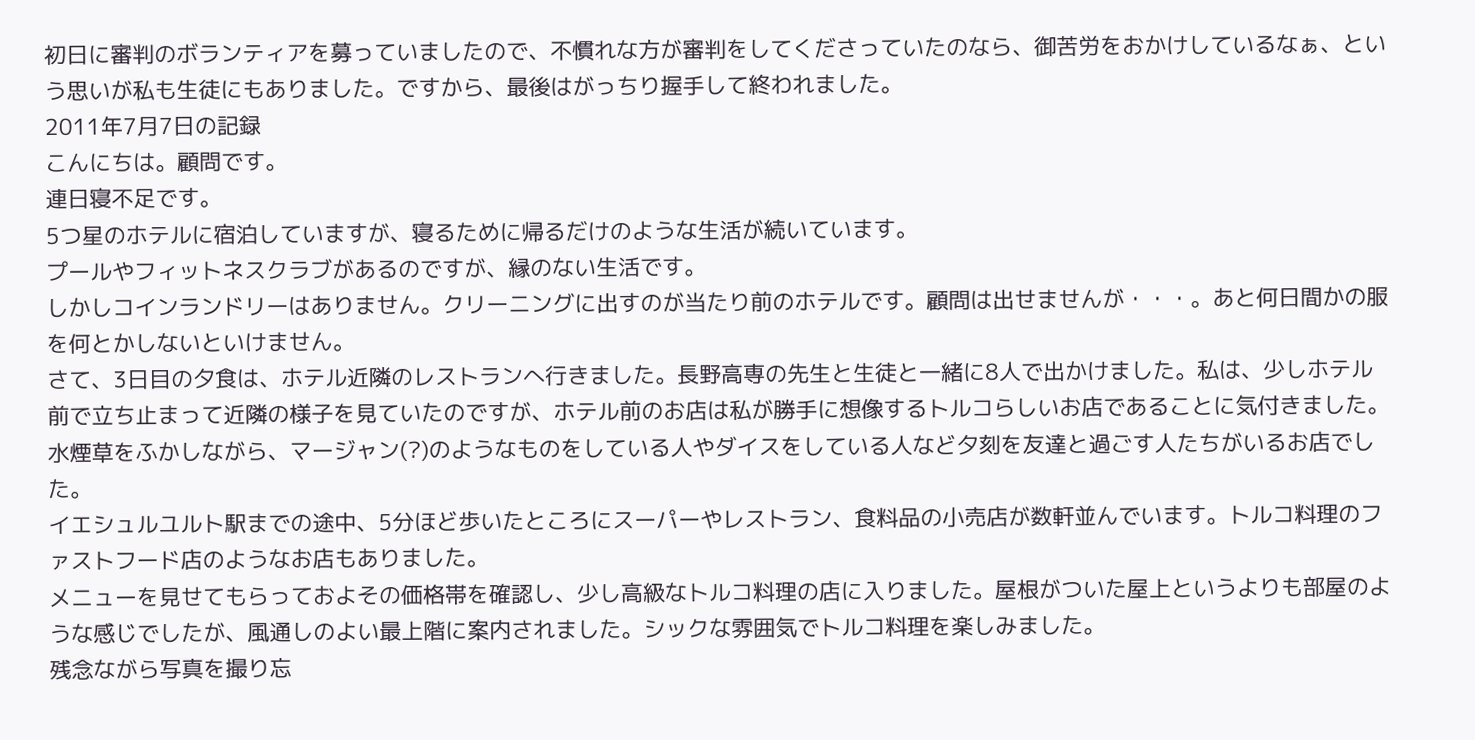初日に審判のボランティアを募っていましたので、不慣れな方が審判をしてくださっていたのなら、御苦労をおかけしているなぁ、という思いが私も生徒にもありました。ですから、最後はがっちり握手して終われました。
2011年7月7日の記録
こんにちは。顧問です。
連日寝不足です。
5つ星のホテルに宿泊していますが、寝るために帰るだけのような生活が続いています。
プールやフィットネスクラブがあるのですが、縁のない生活です。
しかしコインランドリーはありません。クリーニングに出すのが当たり前のホテルです。顧問は出せませんが・・・。あと何日間かの服を何とかしないといけません。
さて、3日目の夕食は、ホテル近隣のレストランへ行きました。長野高専の先生と生徒と一緒に8人で出かけました。私は、少しホテル前で立ち止まって近隣の様子を見ていたのですが、ホテル前のお店は私が勝手に想像するトルコらしいお店であることに気付きました。水煙草をふかしながら、マージャン(?)のようなものをしている人やダイスをしている人など夕刻を友達と過ごす人たちがいるお店でした。
イエシュルユルト駅までの途中、5分ほど歩いたところにスーパーやレストラン、食料品の小売店が数軒並んでいます。トルコ料理のファストフード店のようなお店もありました。
メニューを見せてもらっておよその価格帯を確認し、少し高級なトルコ料理の店に入りました。屋根がついた屋上というよりも部屋のような感じでしたが、風通しのよい最上階に案内されました。シックな雰囲気でトルコ料理を楽しみました。
残念ながら写真を撮り忘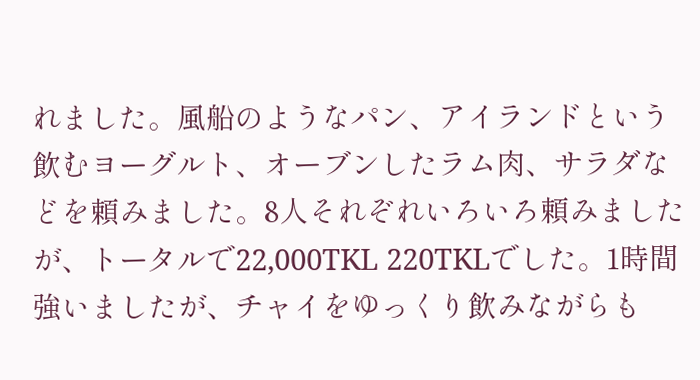れました。風船のようなパン、アイランドという飲むヨーグルト、オーブンしたラム肉、サラダなどを頼みました。8人それぞれいろいろ頼みましたが、トータルで22,000TKL 220TKLでした。1時間強いましたが、チャイをゆっくり飲みながらも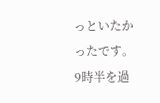っといたかったです。9時半を過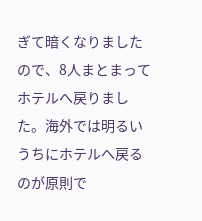ぎて暗くなりましたので、8人まとまってホテルへ戻りました。海外では明るいうちにホテルへ戻るのが原則で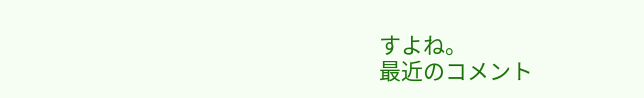すよね。
最近のコメント